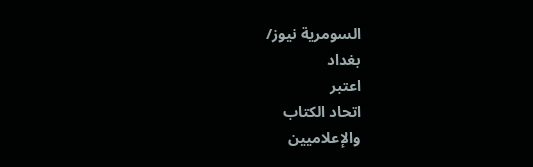السومرية نيوز/
بغداد
اعتبر
اتحاد الكتاب
والإعلاميين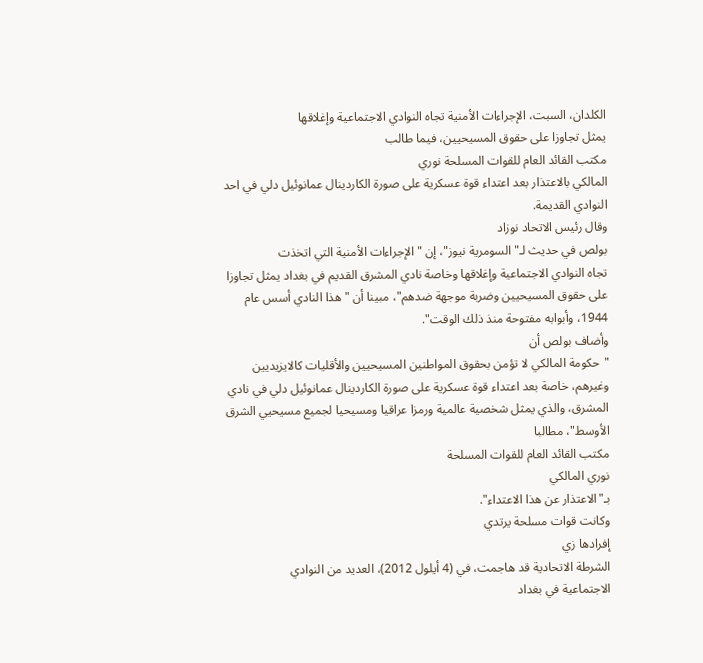الكلدان، السبت، الإجراءات الأمنية تجاه النوادي الاجتماعية وإغلاقها
يمثل تجاوزا على حقوق المسيحيين، فيما طالب
مكتب القائد العام للقوات المسلحة نوري
المالكي بالاعتذار بعد اعتداء قوة عسكرية على صورة الكاردينال عمانوئيل دلي في احد
النوادي القديمة.
وقال رئيس الاتحاد نوزاد
بولص في حديث لـ"السومرية نيوز"، إن "الإجراءات الأمنية التي اتخذت
تجاه النوادي الاجتماعية وإغلاقها وخاصة نادي المشرق القديم في بغداد يمثل تجاوزا
على حقوق المسيحيين وضربة موجهة ضدهم"، مبينا أن "هذا النادي أسس عام
1944، وأبوابه مفتوحة منذ ذلك الوقت".
وأضاف بولص أن
"حكومة المالكي لا تؤمن بحقوق المواطنين المسيحيين والأقليات كالايزيديين
وغيرهم، خاصة بعد اعتداء قوة عسكرية على صورة الكاردينال عمانوئيل دلي في نادي
المشرق، والذي يمثل شخصية عالمية ورمزا عراقيا ومسيحيا لجميع مسيحيي الشرق
الأوسط"، مطالبا
مكتب القائد العام للقوات المسلحة
نوري المالكي
بـ"الاعتذار عن هذا الاعتداء".
وكانت قوات مسلحة يرتدي
إفرادها زي
الشرطة الاتحادية قد هاجمت، في (4 أيلول 2012)، العديد من النوادي
الاجتماعية في بغداد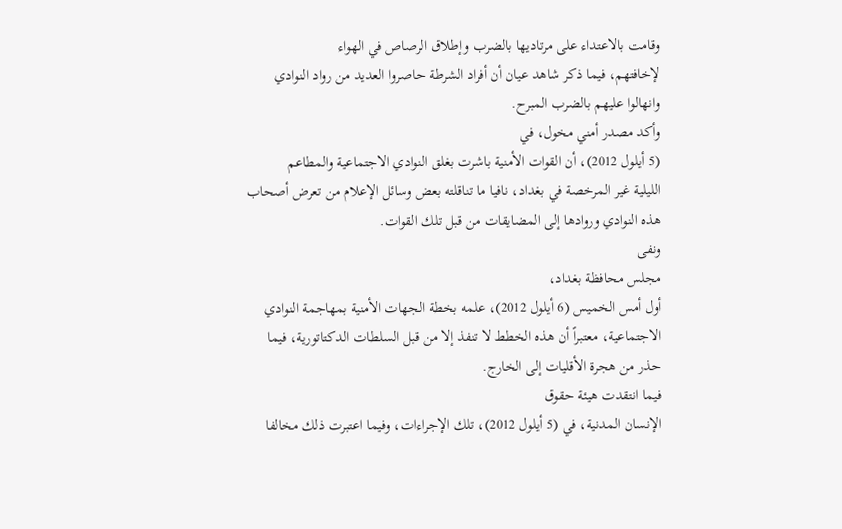وقامت بالاعتداء على مرتاديها بالضرب وإطلاق الرصاص في الهواء
لإخافتهم، فيما ذكر شاهد عيان أن أفراد الشرطة حاصروا العديد من رواد النوادي
وانهالوا عليهم بالضرب المبرح.
وأكد مصدر أمني مخول، في
(5 أيلول 2012)، أن القوات الأمنية باشرت بغلق النوادي الاجتماعية والمطاعم
الليلية غير المرخصة في بغداد، نافيا ما تناقلته بعض وسائل الإعلام من تعرض أصحاب
هذه النوادي وروادها إلى المضايقات من قبل تلك القوات.
ونفى
مجلس محافظة بغداد،
أول أمس الخميس (6 أيلول 2012)، علمه بخطة الجهات الأمنية بمهاجمة النوادي
الاجتماعية، معتبراً أن هذه الخطط لا تنفذ إلا من قبل السلطات الدكتاتورية، فيما
حذر من هجرة الأقليات إلى الخارج.
فيما انتقدت هيئة حقوق
الإنسان المدنية، في (5 أيلول 2012)، تلك الإجراءات، وفيما اعتبرت ذلك مخالفا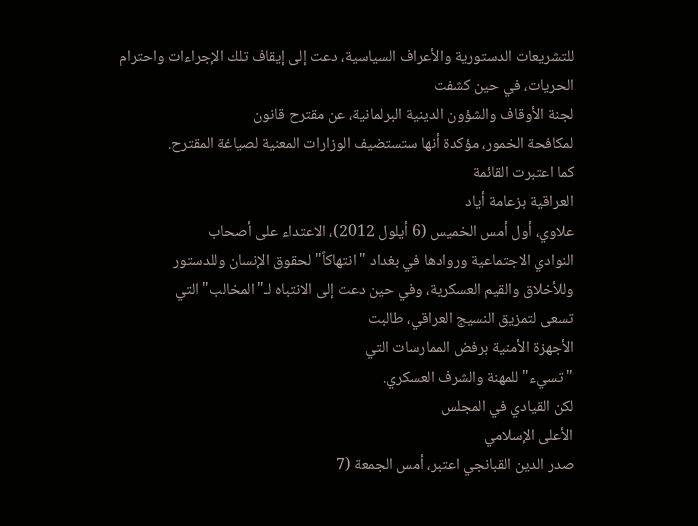للتشريعات الدستورية والأعراف السياسية، دعت إلى إيقاف تلك الإجراءات واحترام
الحريات، في حين كشفت
لجنة الأوقاف والشؤون الدينية البرلمانية، عن مقترح قانون
لمكافحة الخمور، مؤكدة أنها ستستضيف الوزارات المعنية لصياغة المقترح.
كما اعتبرت القائمة
العراقية بزعامة أياد
علاوي، أول أمس الخميس (6 أيلول 2012)، الاعتداء على أصحاب
النوادي الاجتماعية وروادها في بغداد "انتهاكاً" لحقوق الإنسان وللدستور
وللأخلاق والقيم العسكرية، وفي حين دعت إلى الانتباه لـ"المخالب" التي
تسعى لتمزيق النسيج العراقي، طالبت
الأجهزة الأمنية برفض الممارسات التي
"تسيء" للمهنة والشرف العسكري.
لكن القيادي في المجلس
الأعلى الإسلامي
صدر الدين القبانجي اعتبر، أمس الجمعة (7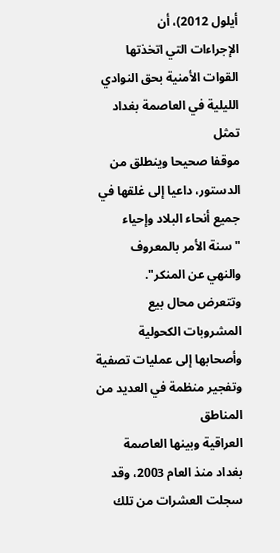أيلول 2012)، أن
الإجراءات التي اتخذتها القوات الأمنية بحق النوادي الليلية في العاصمة بغداد تمثل
موقفا صحيحا وينطلق من الدستور، داعيا إلى غلقها في جميع أنحاء البلاد وإحياء
"سنة الأمر بالمعروف والنهي عن المنكر".
وتتعرض محال بيع
المشروبات الكحولية وأصحابها إلى عمليات تصفية وتفجير منظمة في العديد من المناطق
العراقية وبينها العاصمة بغداد منذ العام 2003، وقد سجلت العشرات من تلك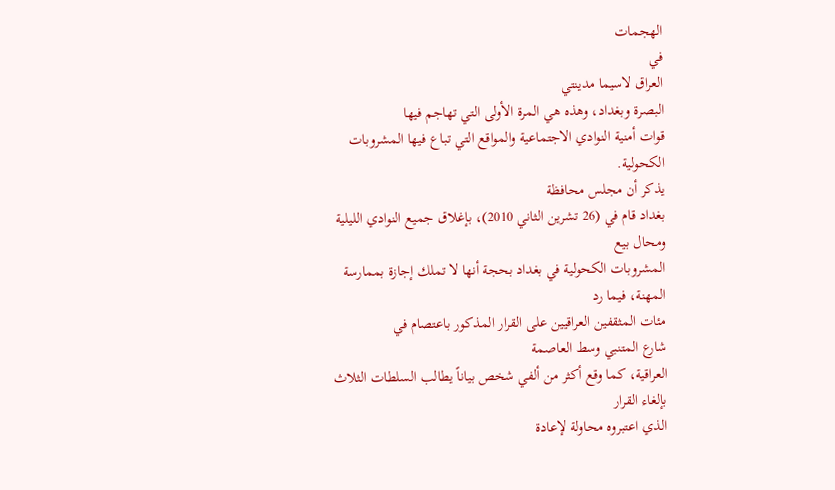الهجمات
في
العراق لاسيما مدينتي
البصرة وبغداد، وهذه هي المرة الأولى التي تهاجم فيها
قوات أمنية النوادي الاجتماعية والمواقع التي تباع فيها المشروبات الكحولية.
يذكر أن مجلس محافظة
بغداد قام في (26 تشرين الثاني 2010)، بإغلاق جميع النوادي الليلية ومحال بيع
المشروبات الكحولية في بغداد بحجة أنها لا تملك إجازة بممارسة المهنة، فيما رد
مئات المثقفين العراقيين على القرار المذكور باعتصام في
شارع المتنبي وسط العاصمة
العراقية، كما وقع أكثر من ألفي شخص بياناً يطالب السلطات الثلاث بإلغاء القرار
الذي اعتبروه محاولة لإعادة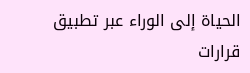الحياة إلى الوراء عبر تطبيق قرارات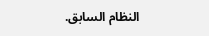النظام السابق.